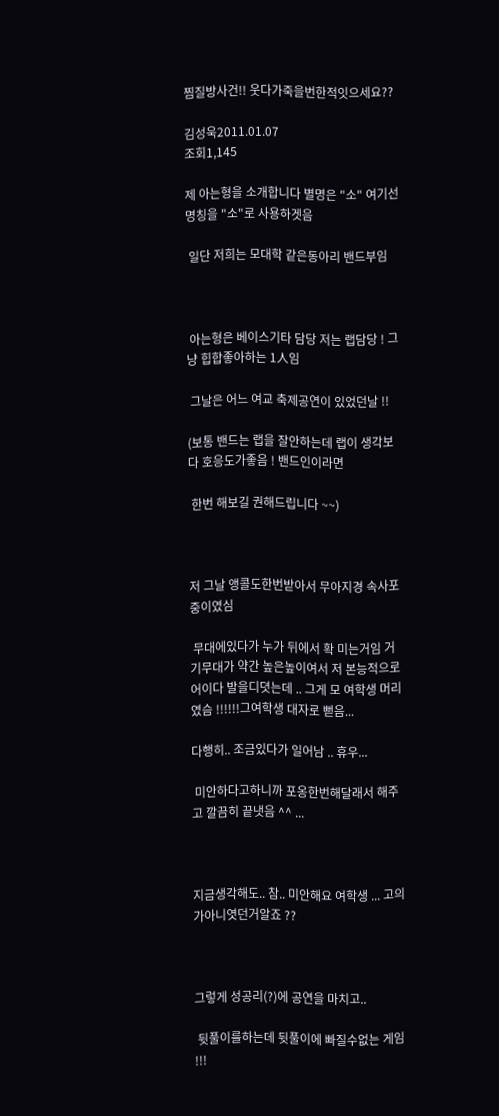찜질방사건!! 웃다가죽을번한적잇으세요??

김성욱2011.01.07
조회1,145

제 아는형을 소개합니다 별명은 "소" 여기선 명칭을 "소"로 사용하겟음

 일단 저희는 모대학 같은동아리 밴드부임



 아는형은 베이스기타 담당 저는 랩담당 ! 그냥 힙합좋아하는 1人임

 그날은 어느 여교 축제공연이 있었던날 !!

(보통 밴드는 랩을 잘안하는데 랩이 생각보다 호응도가좋음 ! 밴드인이라면

 한번 해보길 권해드립니다 ~~)



저 그날 앵콜도한번받아서 무아지경 속사포중이였심

 무대에있다가 누가 뒤에서 확 미는거임 거기무대가 약간 높은높이여서 저 본능적으로 어이다 발을디뎟는데 .. 그게 모 여학생 머리였슴 !!!!!!그여학생 대자로 뻗음...

다행히.. 조금있다가 일어남 .. 휴우...

 미안하다고하니까 포옹한번해달래서 해주고 깔끔히 끝냇음 ^^ ...



지금생각해도.. 참.. 미안해요 여학생 ... 고의가아니엿던거알죠 ??



그렇게 성공리(?)에 공연을 마치고..

 뒷풀이를하는데 뒷풀이에 빠질수없는 게임 !!!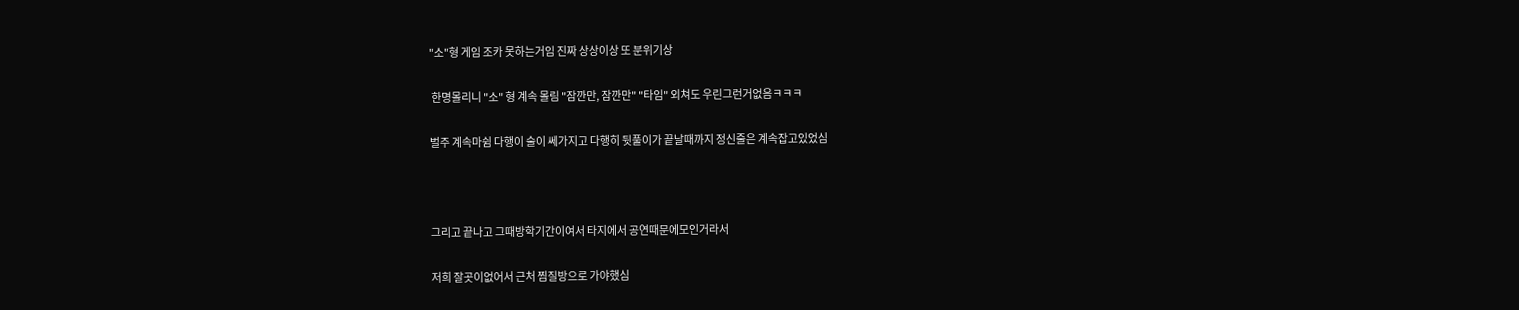"소"형 게임 조카 못하는거임 진짜 상상이상 또 분위기상

 한명몰리니 "소" 형 계속 몰림 "잠깐만, 잠깐만" "타임" 외쳐도 우린그런거없음ㅋㅋㅋ

벌주 계속마쉼 다행이 술이 쎄가지고 다행히 뒷풀이가 끝날때까지 정신줄은 계속잡고있었심



그리고 끝나고 그때방학기간이여서 타지에서 공연때문에모인거라서

저희 잘곳이없어서 근처 찜질방으로 가야했심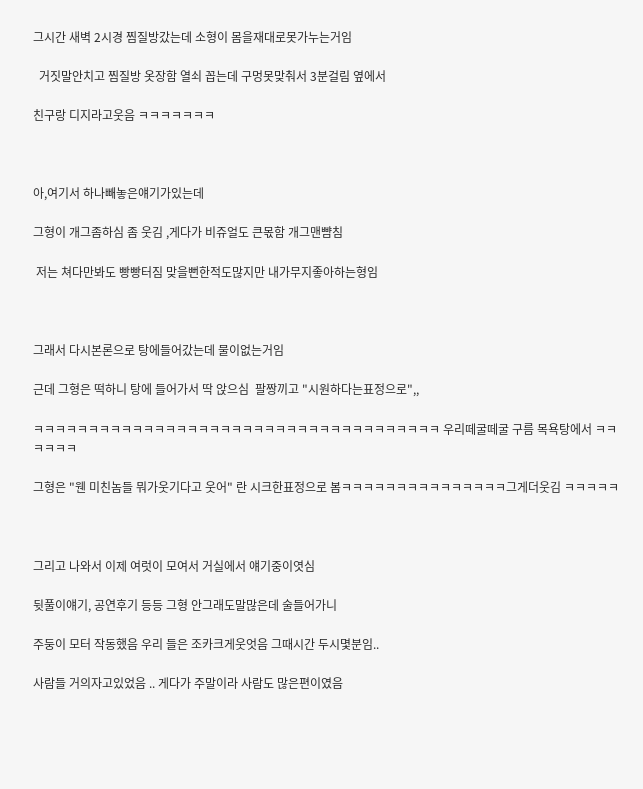그시간 새벽 2시경 찜질방갔는데 소형이 몸을재대로못가누는거임

  거짓말안치고 찜질방 옷장함 열쇠 꼽는데 구멍못맞춰서 3분걸림 옆에서

친구랑 디지라고웃음 ㅋㅋㅋㅋㅋㅋㅋ



아,여기서 하나빼놓은얘기가있는데

그형이 개그좀하심 좀 웃김 ,게다가 비쥬얼도 큰몫함 개그맨뺨침

 저는 쳐다만봐도 빵빵터짐 맞을뻔한적도많지만 내가무지좋아하는형임



그래서 다시본론으로 탕에들어갔는데 물이없는거임

근데 그형은 떡하니 탕에 들어가서 딱 앉으심  팔짱끼고 "시원하다는표정으로",,

ㅋㅋㅋㅋㅋㅋㅋㅋㅋㅋㅋㅋㅋㅋㅋㅋㅋㅋㅋㅋㅋㅋㅋㅋㅋㅋㅋㅋㅋㅋㅋㅋㅋㅋㅋㅋㅋ 우리떼굴떼굴 구름 목욕탕에서 ㅋㅋㅋㅋㅋㅋ

그형은 "웬 미친놈들 뭐가웃기다고 웃어" 란 시크한표정으로 봄ㅋㅋㅋㅋㅋㅋㅋㅋㅋㅋㅋㅋㅋㅋㅋ그게더웃김 ㅋㅋㅋㅋㅋ



그리고 나와서 이제 여럿이 모여서 거실에서 얘기중이엿심

뒷풀이얘기, 공연후기 등등 그형 안그래도말많은데 술들어가니

주둥이 모터 작동했음 우리 들은 조카크게웃엇음 그때시간 두시몇분임..

사람들 거의자고있었음 .. 게다가 주말이라 사람도 많은편이였음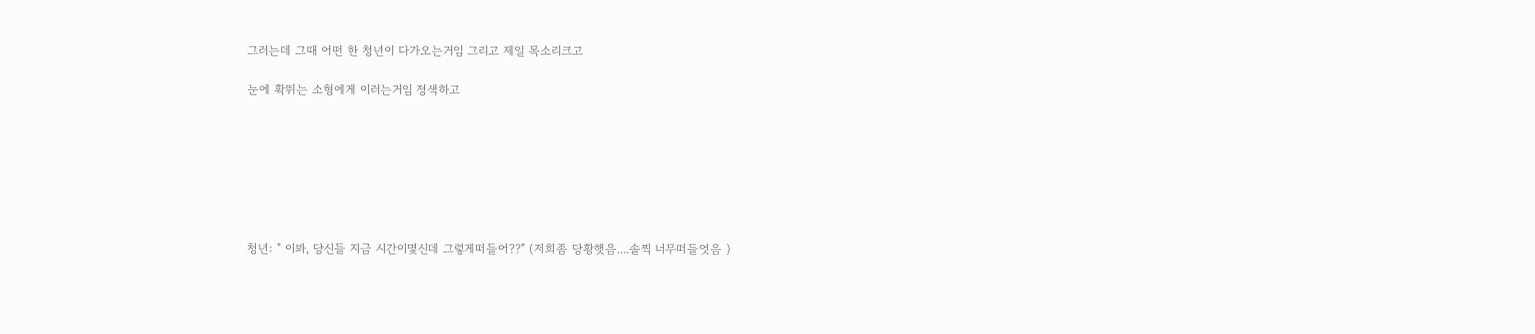그러는데 그때 어떤 한 청년이 다가오는거임 그리고 제일 목소리크고

눈에 확뛰는 소형에게 이러는거임 정색하고







청년: " 이봐, 당신들 지금 시간이몇신데 그렇게떠들어??" (저희좀 당황햇음....솔찍 너무떠들엇음 )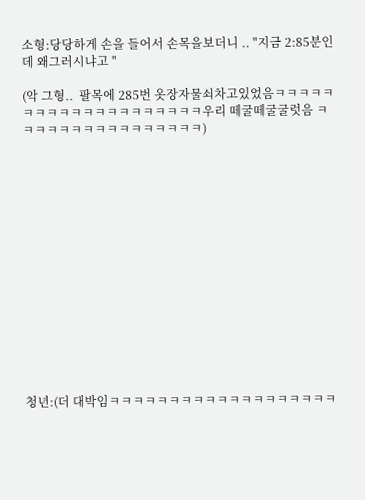소형:당당하게 손을 들어서 손목을보더니 .. "지금 2:85분인데 왜그러시냐고 "

(악 그형..  팔목에 285번 옷장자물쇠차고있었음ㅋㅋㅋㅋㅋㅋㅋㅋㅋㅋㅋㅋㅋㅋㅋㅋㅋㅋㅋㅋ우리 떼굴떼굴굴럿음 ㅋㅋㅋㅋㅋㅋㅋㅋㅋㅋㅋㅋㅋㅋㅋㅋ)















청년:(더 대박임ㅋㅋㅋㅋㅋㅋㅋㅋㅋㅋㅋㅋㅋㅋㅋㅋㅋㅋㅋ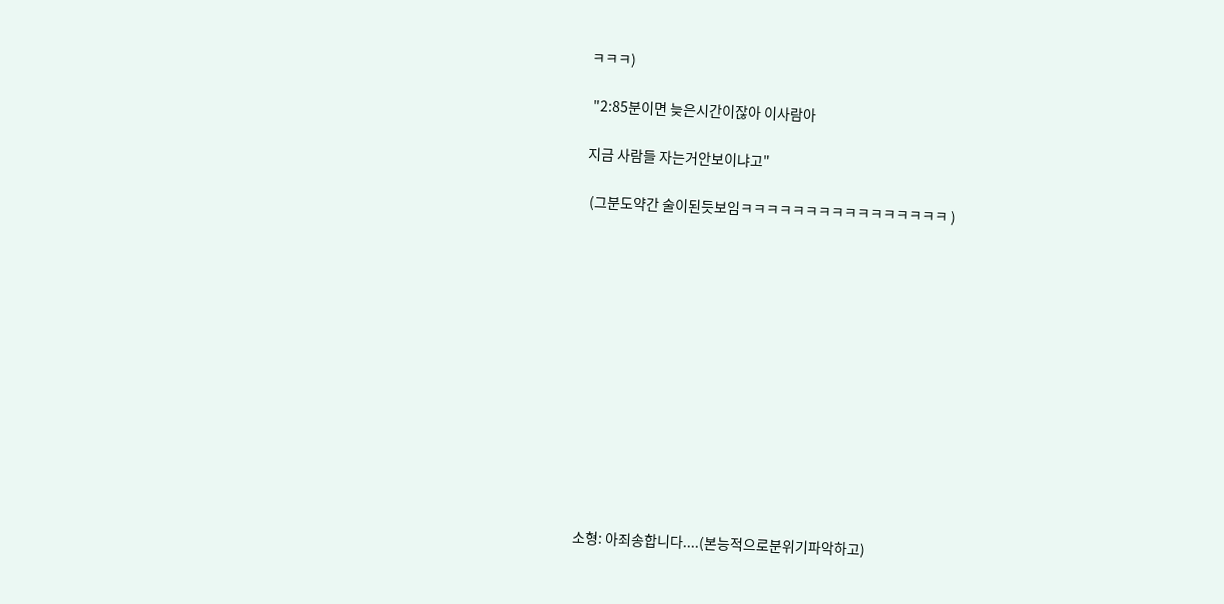ㅋㅋㅋ)

 "2:85분이면 늦은시간이잖아 이사람아

지금 사람들 자는거안보이냐고"

 (그분도약간 술이된듯보임ㅋㅋㅋㅋㅋㅋㅋㅋㅋㅋㅋㅋㅋㅋㅋㅋ )













소형: 아죄송합니다....(본능적으로분위기파악하고)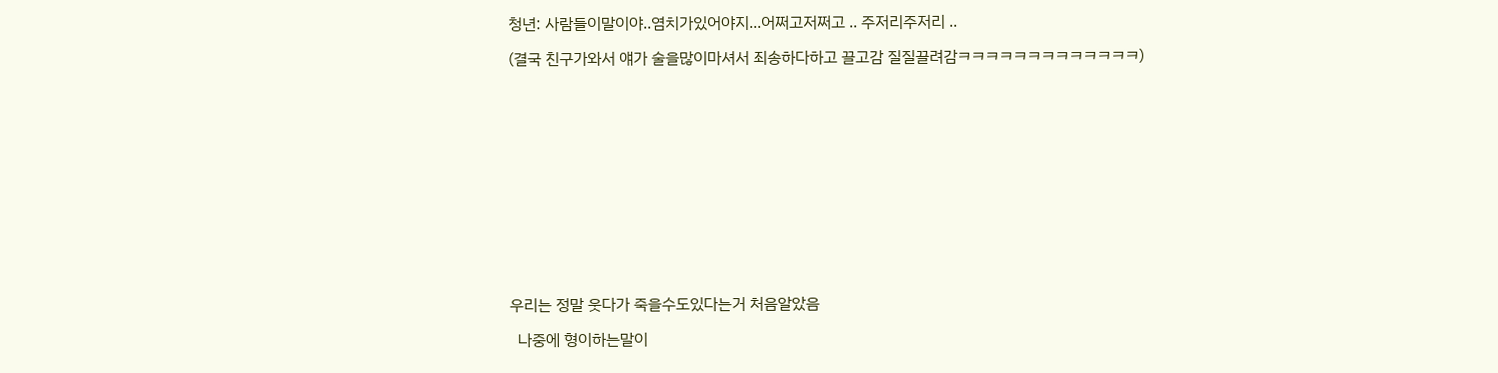청년: 사람들이말이야..염치가있어야지...어쩌고저쩌고 .. 주저리주저리 ..

(결국 친구가와서 얘가 술을많이마셔서 죄송하다하고 끌고감 질질끌려감ㅋㅋㅋㅋㅋㅋㅋㅋㅋㅋㅋㅋㅋ)













우리는 정말 웃다가 죽을수도있다는거 처음알았음

  나중에 형이하는말이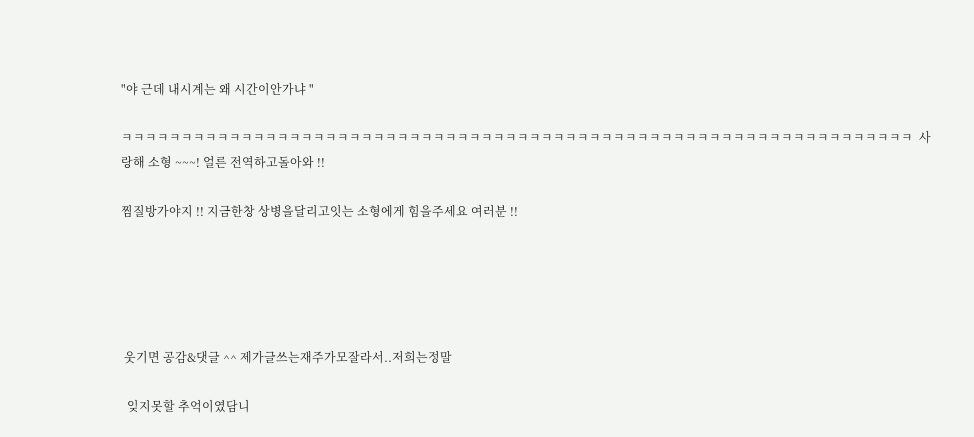"야 근데 내시계는 왜 시간이안가냐 "

ㅋㅋㅋㅋㅋㅋㅋㅋㅋㅋㅋㅋㅋㅋㅋㅋㅋㅋㅋㅋㅋㅋㅋㅋㅋㅋㅋㅋㅋㅋㅋㅋㅋㅋㅋㅋㅋㅋㅋㅋㅋㅋㅋㅋㅋㅋㅋㅋㅋㅋㅋㅋㅋㅋㅋㅋㅋㅋㅋㅋㅋㅋㅋㅋㅋㅋ  사랑해 소형 ~~~! 얼른 전역하고돌아와 !!

찜질방가야지 !! 지금한창 상병을달리고잇는 소형에게 힘을주세요 여러분 !!





 웃기면 공감&댓글 ^^ 제가글쓰는재주가모잘라서..저희는정말

  잊지못할 추억이였담니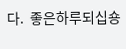다.  좋은하루되십숑